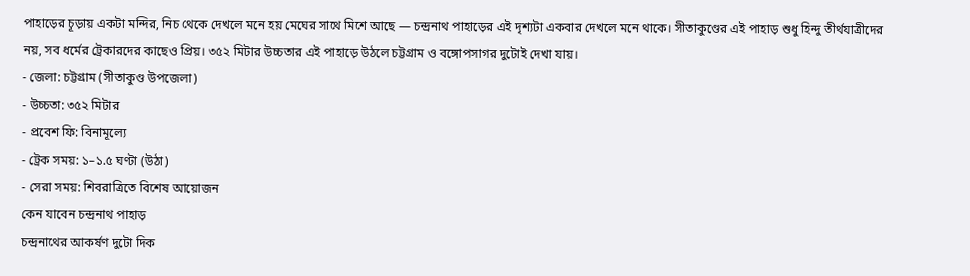পাহাড়ের চূড়ায় একটা মন্দির, নিচ থেকে দেখলে মনে হয় মেঘের সাথে মিশে আছে — চন্দ্রনাথ পাহাড়ের এই দৃশ্যটা একবার দেখলে মনে থাকে। সীতাকুণ্ডের এই পাহাড় শুধু হিন্দু তীর্থযাত্রীদের নয়, সব ধর্মের ট্রেকারদের কাছেও প্রিয়। ৩৫২ মিটার উচ্চতার এই পাহাড়ে উঠলে চট্টগ্রাম ও বঙ্গোপসাগর দুটোই দেখা যায়।
- জেলা: চট্টগ্রাম (সীতাকুণ্ড উপজেলা)
- উচ্চতা: ৩৫২ মিটার
- প্রবেশ ফি: বিনামূল্যে
- ট্রেক সময়: ১–১.৫ ঘণ্টা (উঠা)
- সেরা সময়: শিবরাত্রিতে বিশেষ আয়োজন
কেন যাবেন চন্দ্রনাথ পাহাড়
চন্দ্রনাথের আকর্ষণ দুটো দিক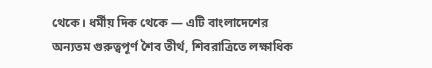থেকে। ধর্মীয় দিক থেকে — এটি বাংলাদেশের অন্যতম গুরুত্বপূর্ণ শৈব তীর্থ, শিবরাত্রিতে লক্ষাধিক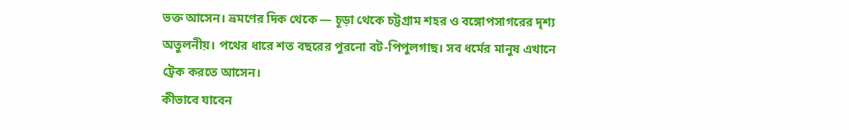ভক্ত আসেন। ভ্রমণের দিক থেকে — চূড়া থেকে চট্টগ্রাম শহর ও বঙ্গোপসাগরের দৃশ্য অতুলনীয়। পথের ধারে শত বছরের পুরনো বট-পিপুলগাছ। সব ধর্মের মানুষ এখানে ট্রেক করতে আসেন।
কীভাবে যাবেন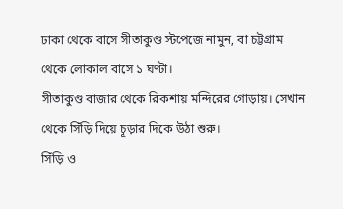ঢাকা থেকে বাসে সীতাকুণ্ড স্টপেজে নামুন, বা চট্টগ্রাম থেকে লোকাল বাসে ১ ঘণ্টা।
সীতাকুণ্ড বাজার থেকে রিকশায় মন্দিরের গোড়ায়। সেখান থেকে সিঁড়ি দিয়ে চূড়ার দিকে উঠা শুরু।
সিঁড়ি ও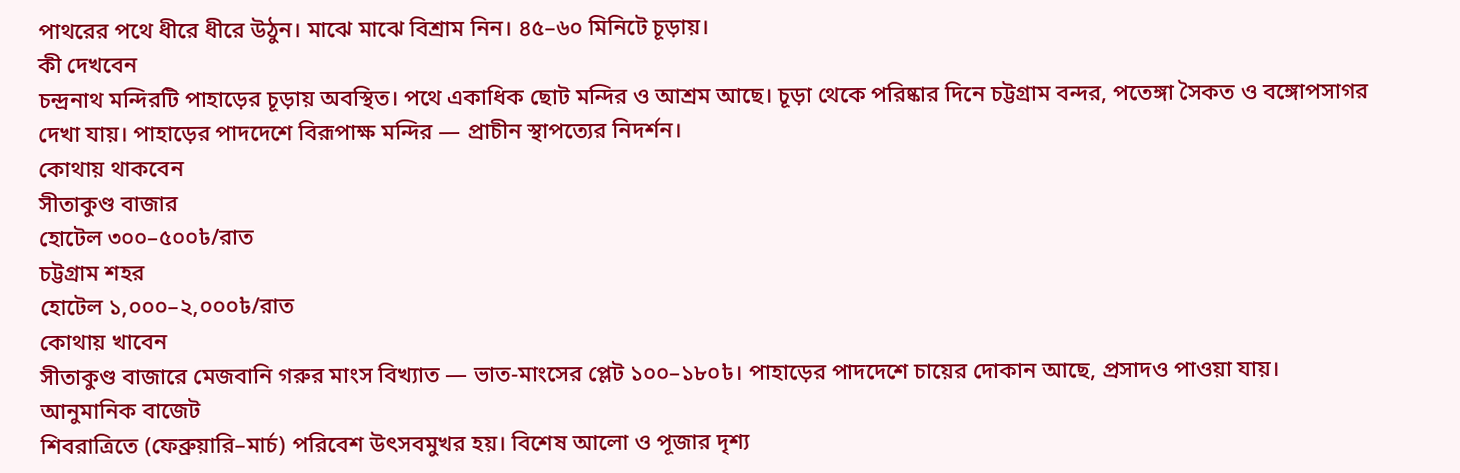পাথরের পথে ধীরে ধীরে উঠুন। মাঝে মাঝে বিশ্রাম নিন। ৪৫–৬০ মিনিটে চূড়ায়।
কী দেখবেন
চন্দ্রনাথ মন্দিরটি পাহাড়ের চূড়ায় অবস্থিত। পথে একাধিক ছোট মন্দির ও আশ্রম আছে। চূড়া থেকে পরিষ্কার দিনে চট্টগ্রাম বন্দর, পতেঙ্গা সৈকত ও বঙ্গোপসাগর দেখা যায়। পাহাড়ের পাদদেশে বিরূপাক্ষ মন্দির — প্রাচীন স্থাপত্যের নিদর্শন।
কোথায় থাকবেন
সীতাকুণ্ড বাজার
হোটেল ৩০০–৫০০৳/রাত
চট্টগ্রাম শহর
হোটেল ১,০০০–২,০০০৳/রাত
কোথায় খাবেন
সীতাকুণ্ড বাজারে মেজবানি গরুর মাংস বিখ্যাত — ভাত-মাংসের প্লেট ১০০–১৮০৳। পাহাড়ের পাদদেশে চায়ের দোকান আছে, প্রসাদও পাওয়া যায়।
আনুমানিক বাজেট
শিবরাত্রিতে (ফেব্রুয়ারি–মার্চ) পরিবেশ উৎসবমুখর হয়। বিশেষ আলো ও পূজার দৃশ্য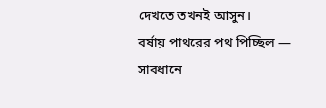দেখতে তখনই আসুন।
বর্ষায় পাথরের পথ পিচ্ছিল — সাবধানে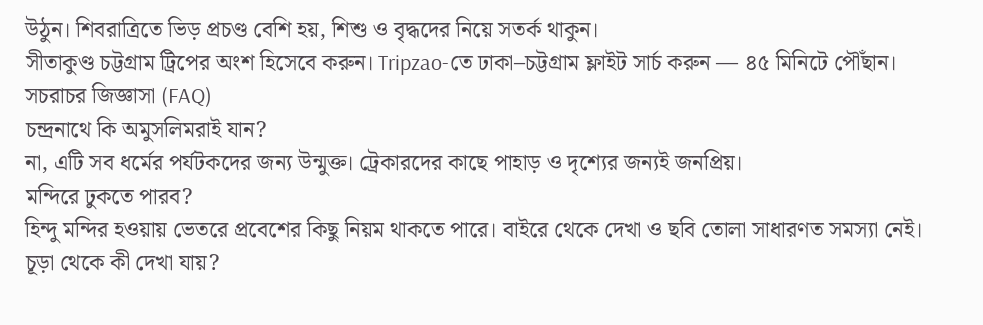উঠুন। শিবরাত্রিতে ভিড় প্রচণ্ড বেশি হয়, শিশু ও বৃদ্ধদের নিয়ে সতর্ক থাকুন।
সীতাকুণ্ড চট্টগ্রাম ট্রিপের অংশ হিসেবে করুন। Tripzao-তে ঢাকা–চট্টগ্রাম ফ্লাইট সার্চ করুন — ৪৫ মিনিটে পৌঁছান।
সচরাচর জিজ্ঞাসা (FAQ)
চন্দ্রনাথে কি অমুসলিমরাই যান?
না, এটি সব ধর্মের পর্যটকদের জন্য উন্মুক্ত। ট্রেকারদের কাছে পাহাড় ও দৃশ্যের জন্যই জনপ্রিয়।
মন্দিরে ঢুকতে পারব?
হিন্দু মন্দির হওয়ায় ভেতরে প্রবেশের কিছু নিয়ম থাকতে পারে। বাইরে থেকে দেখা ও ছবি তোলা সাধারণত সমস্যা নেই।
চূড়া থেকে কী দেখা যায়?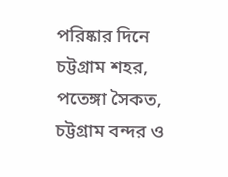পরিষ্কার দিনে চট্টগ্রাম শহর, পতেঙ্গা সৈকত, চট্টগ্রাম বন্দর ও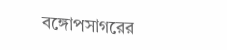বঙ্গোপসাগরের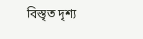বিস্তৃত দৃশ্য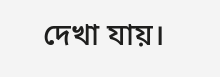দেখা যায়।